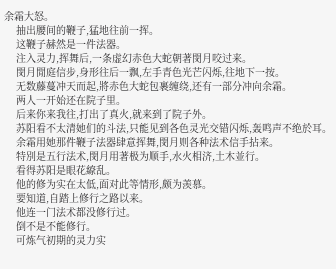余霜大怒。
    抽出腰间的鞭子,猛地往前一挥。
    这鞭子赫然是一件法器。
    注入灵力,挥舞后,一条虚幻赤色大蛇朝著閔月咬过来。
    閔月閒庭信步,身形往后一飘,左手青色光芒闪烁,往地下一按。
    无数藤蔓冲天而起,將赤色大蛇包裹缠绕,还有一部分冲向余霜。
    两人一开始还在院子里。
    后来你来我往,打出了真火,就来到了院子外。
    苏阳看不太清她们的斗法,只能见到各色灵光交错闪烁,轰鸣声不绝於耳。
    余霜用她那件鞭子法器肆意挥舞,閔月则各种法术信手拈来。
    特別是五行法术,閔月用著极为顺手,水火相济,土木並行。
    看得苏阳是眼花繚乱。
    他的修为实在太低,面对此等情形,颇为羡慕。
    要知道,自踏上修行之路以来。
    他连一门法术都没修行过。
    倒不是不能修行。
    可炼气初期的灵力实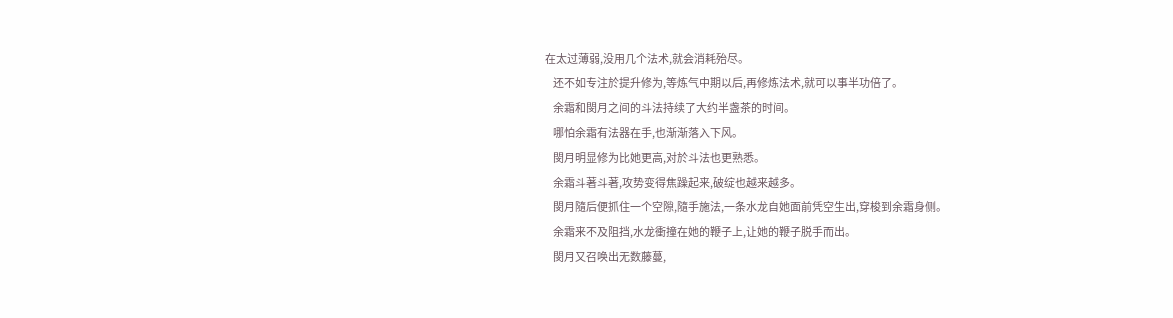在太过薄弱,没用几个法术,就会消耗殆尽。
    还不如专注於提升修为,等炼气中期以后,再修炼法术,就可以事半功倍了。
    余霜和閔月之间的斗法持续了大约半盏茶的时间。
    哪怕余霜有法器在手,也渐渐落入下风。
    閔月明显修为比她更高,对於斗法也更熟悉。
    余霜斗著斗著,攻势变得焦躁起来,破绽也越来越多。
    閔月隨后便抓住一个空隙,隨手施法,一条水龙自她面前凭空生出,穿梭到余霜身侧。
    余霜来不及阻挡,水龙衝撞在她的鞭子上,让她的鞭子脱手而出。
    閔月又召唤出无数藤蔓,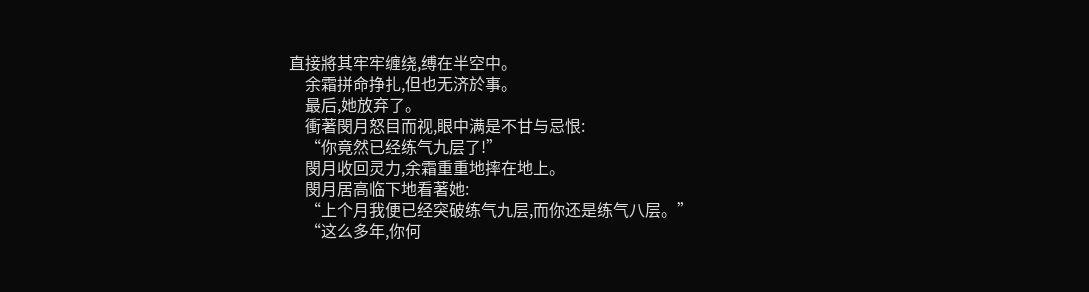直接將其牢牢缠绕,缚在半空中。
    余霜拼命挣扎,但也无济於事。
    最后,她放弃了。
    衝著閔月怒目而视,眼中满是不甘与忌恨:
    “你竟然已经练气九层了!”
    閔月收回灵力,余霜重重地摔在地上。
    閔月居高临下地看著她:
    “上个月我便已经突破练气九层,而你还是练气八层。”
    “这么多年,你何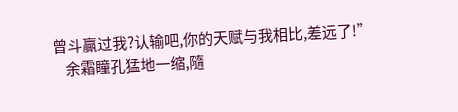曾斗贏过我?认输吧,你的天赋与我相比,差远了!”
    余霜瞳孔猛地一缩,隨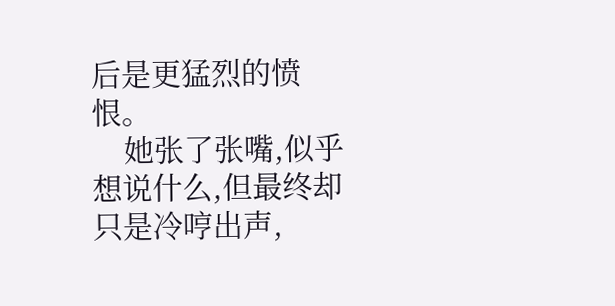后是更猛烈的愤恨。
    她张了张嘴,似乎想说什么,但最终却只是冷哼出声,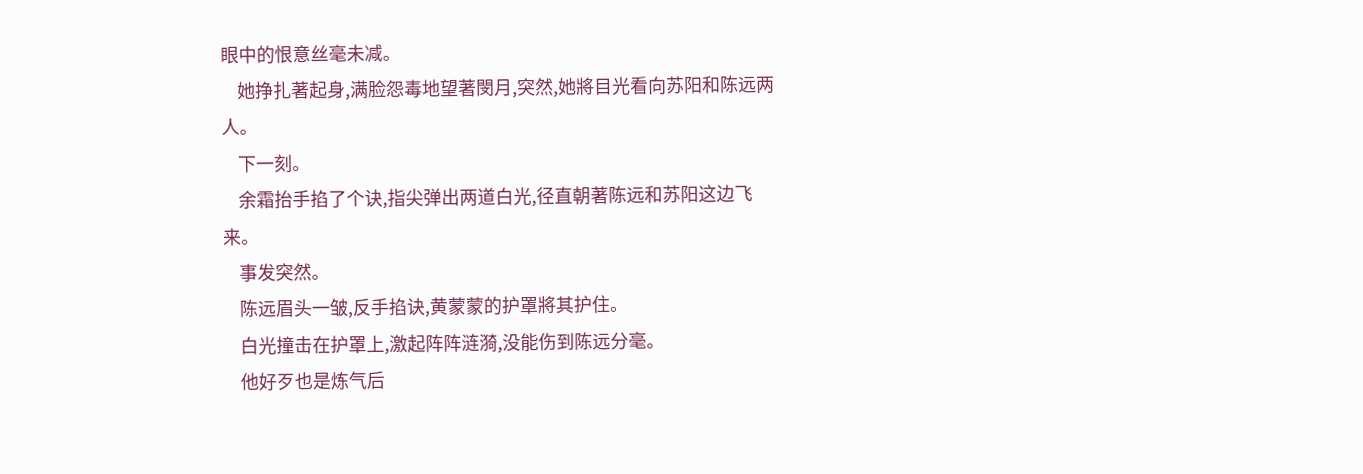眼中的恨意丝毫未减。
    她挣扎著起身,满脸怨毒地望著閔月,突然,她將目光看向苏阳和陈远两人。
    下一刻。
    余霜抬手掐了个诀,指尖弹出两道白光,径直朝著陈远和苏阳这边飞来。
    事发突然。
    陈远眉头一皱,反手掐诀,黄蒙蒙的护罩將其护住。
    白光撞击在护罩上,激起阵阵涟漪,没能伤到陈远分毫。
    他好歹也是炼气后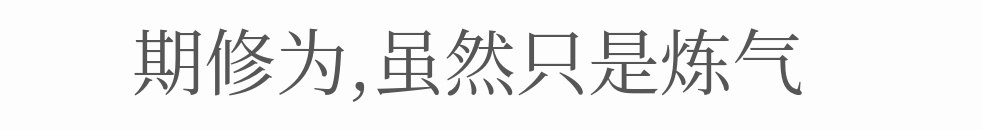期修为,虽然只是炼气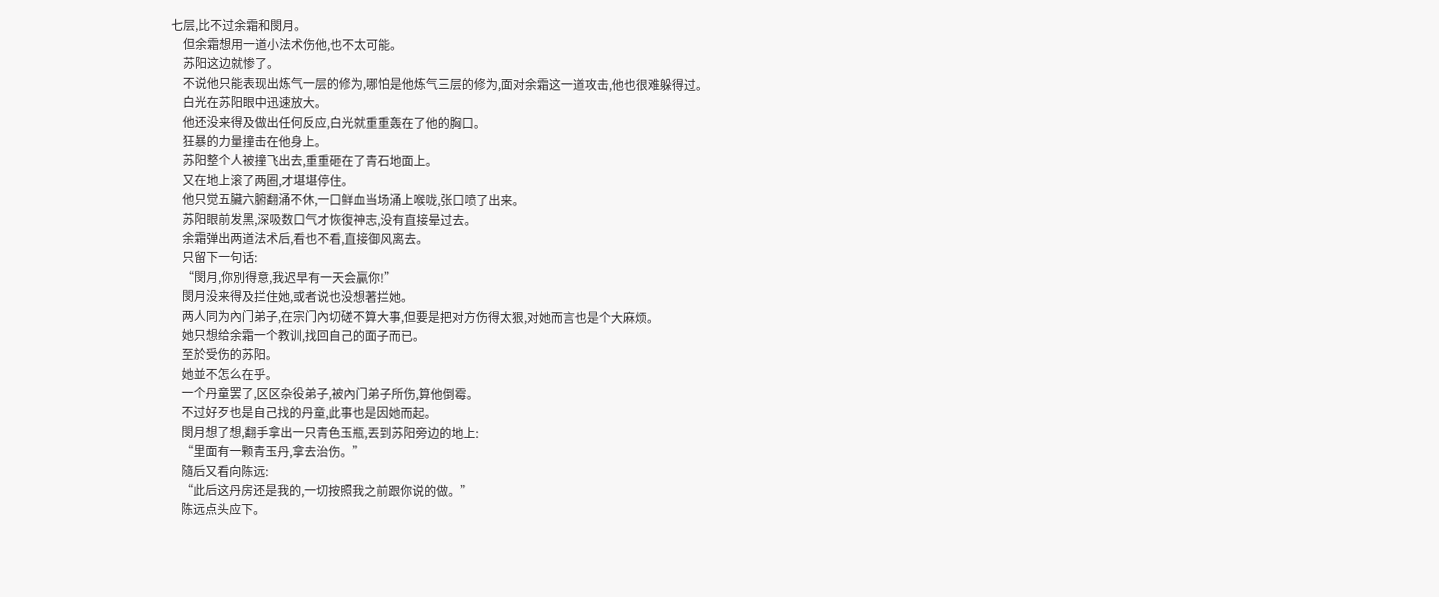七层,比不过余霜和閔月。
    但余霜想用一道小法术伤他,也不太可能。
    苏阳这边就惨了。
    不说他只能表现出炼气一层的修为,哪怕是他炼气三层的修为,面对余霜这一道攻击,他也很难躲得过。
    白光在苏阳眼中迅速放大。
    他还没来得及做出任何反应,白光就重重轰在了他的胸口。
    狂暴的力量撞击在他身上。
    苏阳整个人被撞飞出去,重重砸在了青石地面上。
    又在地上滚了两圈,才堪堪停住。
    他只觉五臟六腑翻涌不休,一口鲜血当场涌上喉咙,张口喷了出来。
    苏阳眼前发黑,深吸数口气才恢復神志,没有直接晕过去。
    余霜弹出两道法术后,看也不看,直接御风离去。
    只留下一句话:
    “閔月,你別得意,我迟早有一天会贏你!”
    閔月没来得及拦住她,或者说也没想著拦她。
    两人同为內门弟子,在宗门內切磋不算大事,但要是把对方伤得太狠,对她而言也是个大麻烦。
    她只想给余霜一个教训,找回自己的面子而已。
    至於受伤的苏阳。
    她並不怎么在乎。
    一个丹童罢了,区区杂役弟子,被內门弟子所伤,算他倒霉。
    不过好歹也是自己找的丹童,此事也是因她而起。
    閔月想了想,翻手拿出一只青色玉瓶,丟到苏阳旁边的地上:
    “里面有一颗青玉丹,拿去治伤。”
    隨后又看向陈远:
    “此后这丹房还是我的,一切按照我之前跟你说的做。”
    陈远点头应下。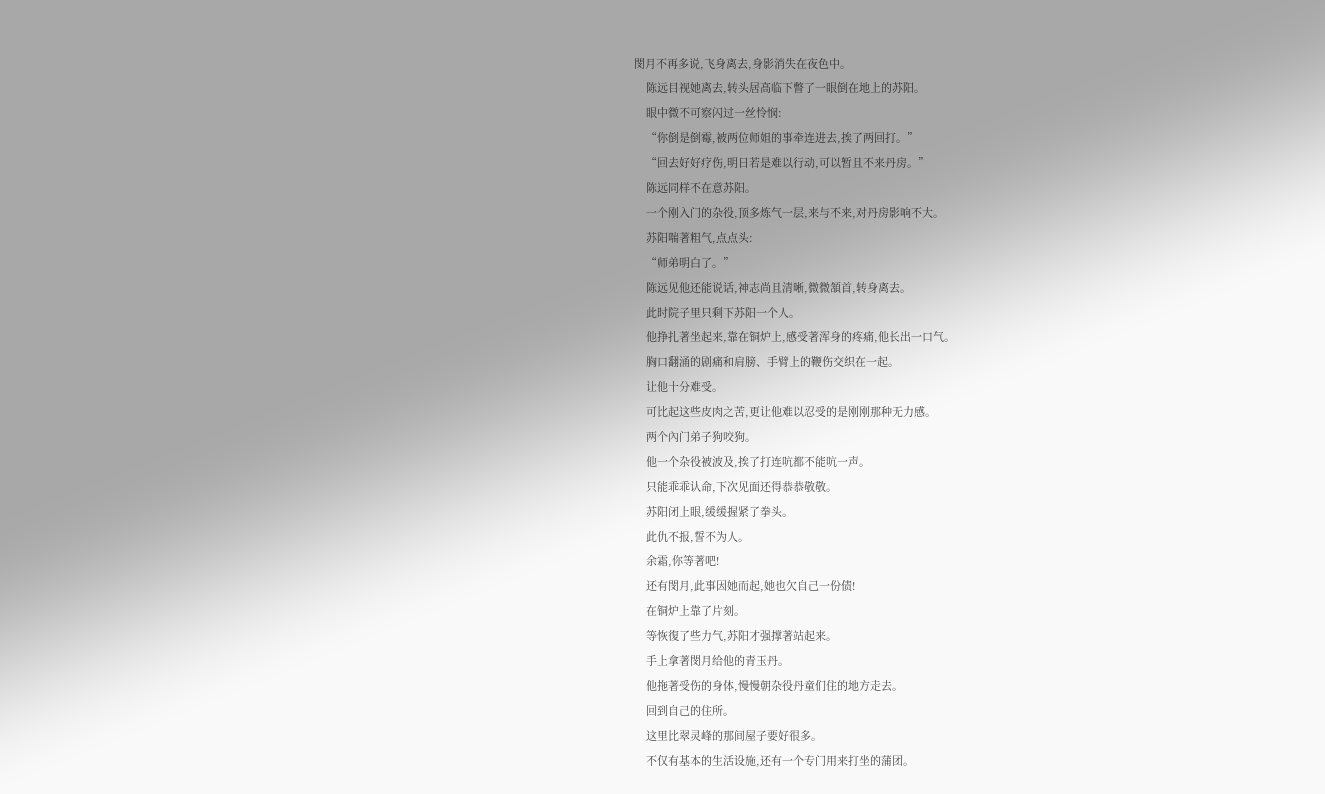閔月不再多说,飞身离去,身影消失在夜色中。
    陈远目视她离去,转头居高临下瞥了一眼倒在地上的苏阳。
    眼中微不可察闪过一丝怜悯:
    “你倒是倒霉,被两位师姐的事牵连进去,挨了两回打。”
    “回去好好疗伤,明日若是难以行动,可以暂且不来丹房。”
    陈远同样不在意苏阳。
    一个刚入门的杂役,顶多炼气一层,来与不来,对丹房影响不大。
    苏阳喘著粗气,点点头:
    “师弟明白了。”
    陈远见他还能说话,神志尚且清晰,微微頷首,转身离去。
    此时院子里只剩下苏阳一个人。
    他挣扎著坐起来,靠在铜炉上,感受著浑身的疼痛,他长出一口气。
    胸口翻涌的剧痛和肩膀、手臂上的鞭伤交织在一起。
    让他十分难受。
    可比起这些皮肉之苦,更让他难以忍受的是刚刚那种无力感。
    两个內门弟子狗咬狗。
    他一个杂役被波及,挨了打连吭都不能吭一声。
    只能乖乖认命,下次见面还得恭恭敬敬。
    苏阳闭上眼,缓缓握紧了拳头。
    此仇不报,誓不为人。
    余霜,你等著吧!
    还有閔月,此事因她而起,她也欠自己一份债!
    在铜炉上靠了片刻。
    等恢復了些力气,苏阳才强撑著站起来。
    手上拿著閔月给他的青玉丹。
    他拖著受伤的身体,慢慢朝杂役丹童们住的地方走去。
    回到自己的住所。
    这里比翠灵峰的那间屋子要好很多。
    不仅有基本的生活设施,还有一个专门用来打坐的蒲团。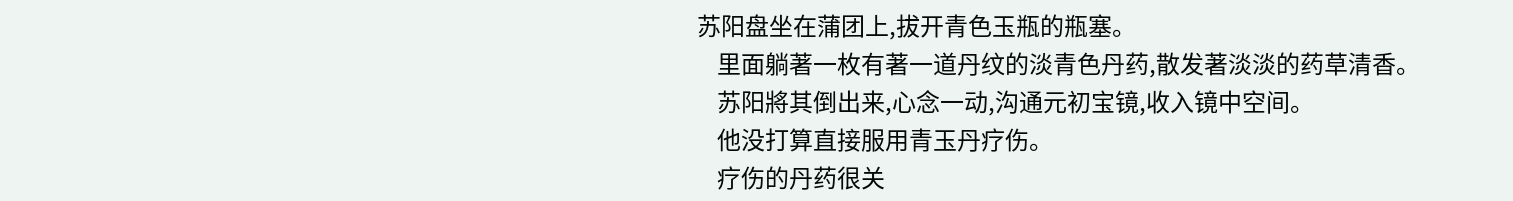苏阳盘坐在蒲团上,拔开青色玉瓶的瓶塞。
    里面躺著一枚有著一道丹纹的淡青色丹药,散发著淡淡的药草清香。
    苏阳將其倒出来,心念一动,沟通元初宝镜,收入镜中空间。
    他没打算直接服用青玉丹疗伤。
    疗伤的丹药很关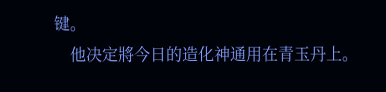键。
    他决定將今日的造化神通用在青玉丹上。